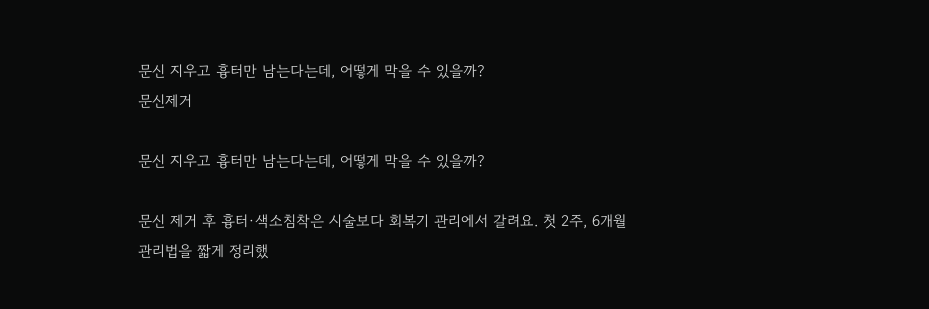문신 지우고 흉터만 남는다는데, 어떻게 막을 수 있을까?
문신제거

문신 지우고 흉터만 남는다는데, 어떻게 막을 수 있을까?

문신 제거 후 흉터·색소침착은 시술보다 회복기 관리에서 갈려요. 첫 2주, 6개월 관리법을 짧게 정리했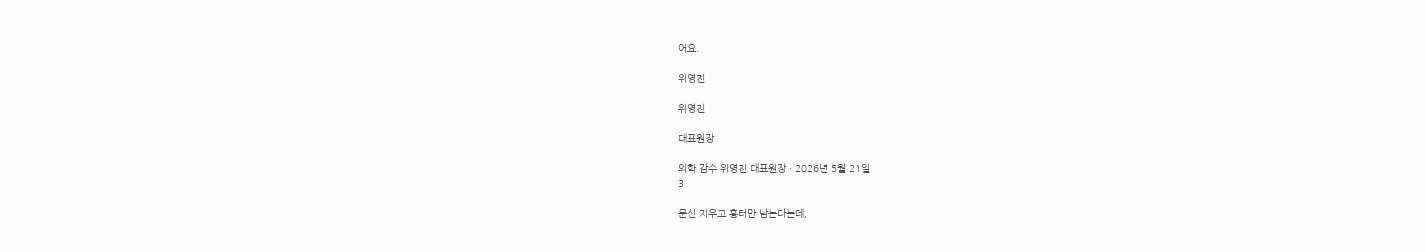어요.

위영진

위영진

대표원장

의학 감수 위영진 대표원장 · 2026년 5월 21일
3

문신 지우고 흉터만 남는다는데,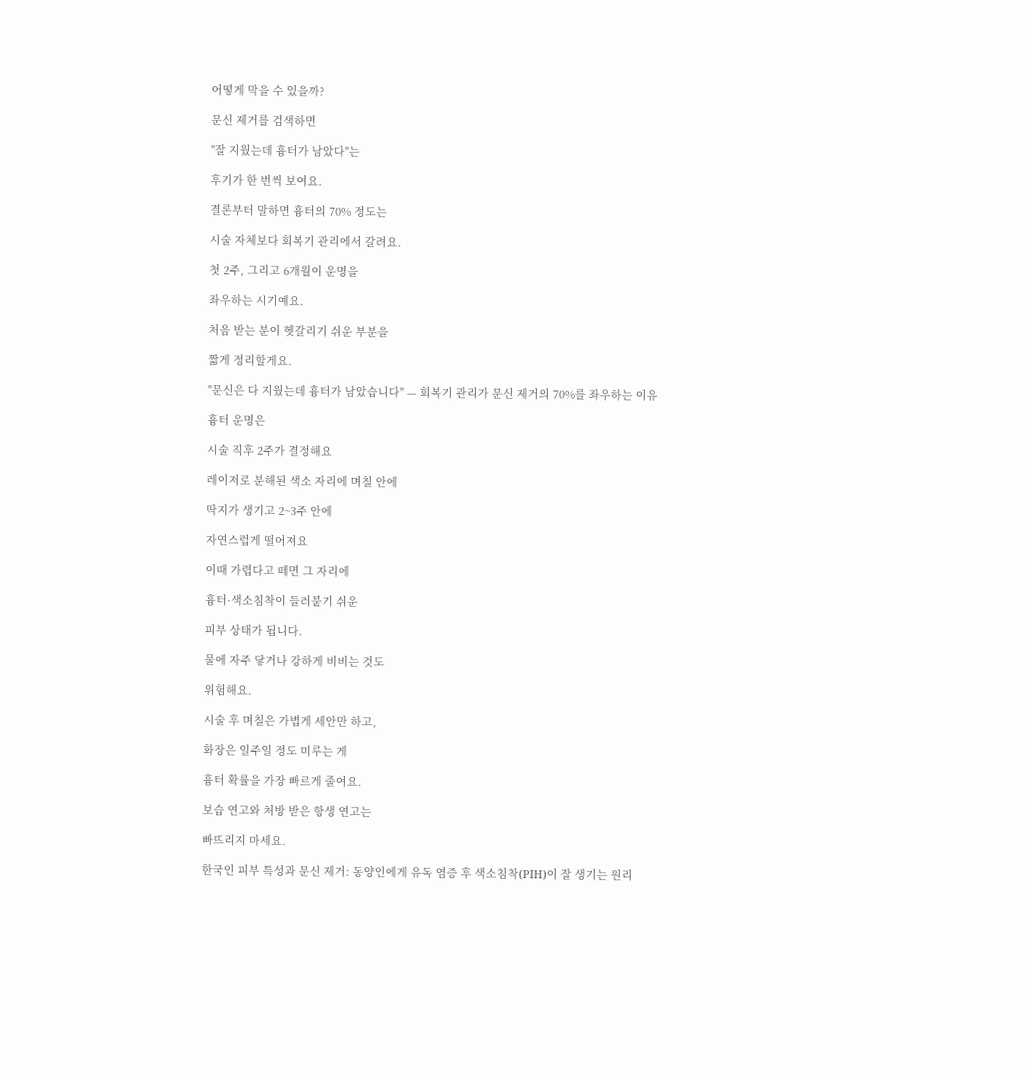어떻게 막을 수 있을까?

문신 제거를 검색하면

"잘 지웠는데 흉터가 남았다"는

후기가 한 번씩 보여요.

결론부터 말하면 흉터의 70% 정도는

시술 자체보다 회복기 관리에서 갈려요.

첫 2주, 그리고 6개월이 운명을

좌우하는 시기예요.

처음 받는 분이 헷갈리기 쉬운 부분을

짧게 정리할게요.

"문신은 다 지웠는데 흉터가 남았습니다" — 회복기 관리가 문신 제거의 70%를 좌우하는 이유

흉터 운명은

시술 직후 2주가 결정해요

레이저로 분해된 색소 자리에 며칠 안에

딱지가 생기고 2~3주 안에

자연스럽게 떨어져요

이때 가렵다고 떼면 그 자리에

흉터·색소침착이 들러붙기 쉬운

피부 상태가 됩니다.

물에 자주 닿거나 강하게 비비는 것도

위험해요.

시술 후 며칠은 가볍게 세안만 하고,

화장은 일주일 정도 미루는 게

흉터 확률을 가장 빠르게 줄여요.

보습 연고와 처방 받은 항생 연고는

빠뜨리지 마세요.

한국인 피부 특성과 문신 제거: 동양인에게 유독 염증 후 색소침착(PIH)이 잘 생기는 원리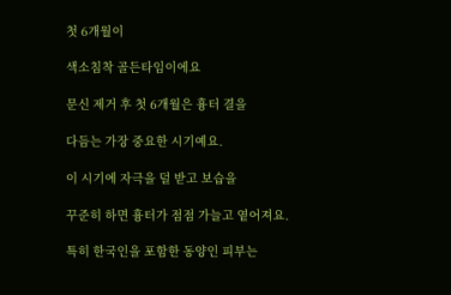첫 6개월이

색소침착 골든타임이에요

문신 제거 후 첫 6개월은 흉터 결을

다듬는 가장 중요한 시기예요.

이 시기에 자극을 덜 받고 보습을

꾸준히 하면 흉터가 점점 가늘고 옅어져요.

특히 한국인을 포함한 동양인 피부는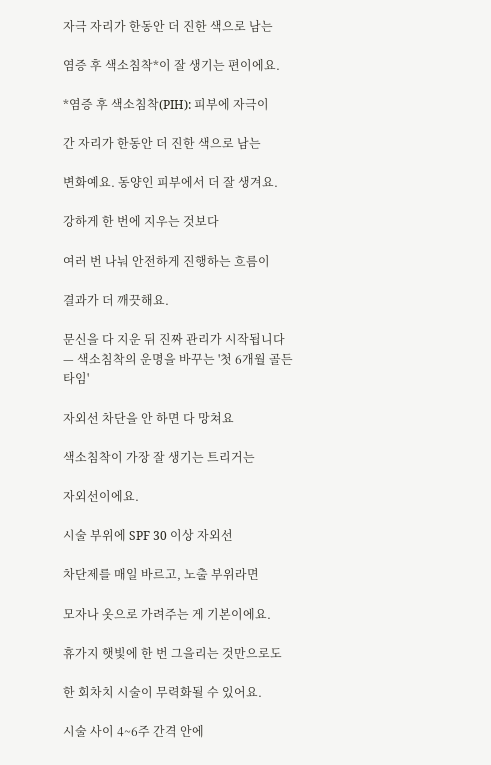자극 자리가 한동안 더 진한 색으로 남는

염증 후 색소침착*이 잘 생기는 편이에요.

*염증 후 색소침착(PIH): 피부에 자극이

간 자리가 한동안 더 진한 색으로 남는

변화예요. 동양인 피부에서 더 잘 생겨요.

강하게 한 번에 지우는 것보다

여러 번 나눠 안전하게 진행하는 흐름이

결과가 더 깨끗해요.

문신을 다 지운 뒤 진짜 관리가 시작됩니다 — 색소침착의 운명을 바꾸는 '첫 6개월 골든타임'

자외선 차단을 안 하면 다 망쳐요

색소침착이 가장 잘 생기는 트리거는

자외선이에요.

시술 부위에 SPF 30 이상 자외선

차단제를 매일 바르고, 노출 부위라면

모자나 옷으로 가려주는 게 기본이에요.

휴가지 햇빛에 한 번 그을리는 것만으로도

한 회차치 시술이 무력화될 수 있어요.

시술 사이 4~6주 간격 안에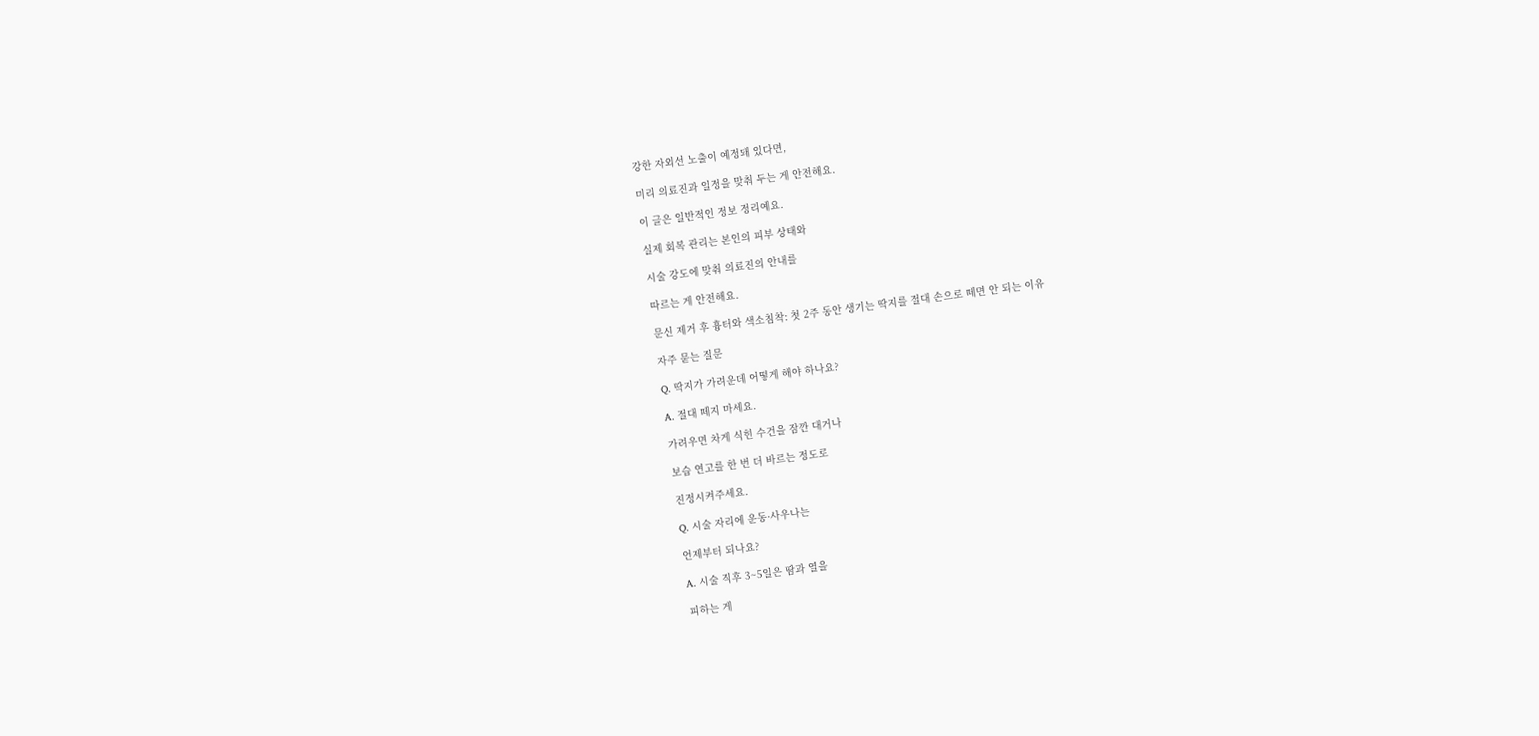강한 자외선 노출이 예정돼 있다면,

미리 의료진과 일정을 맞춰 두는 게 안전해요.

이 글은 일반적인 정보 정리예요.

실제 회복 관리는 본인의 피부 상태와

시술 강도에 맞춰 의료진의 안내를

따르는 게 안전해요.

문신 제거 후 흉터와 색소침착: 첫 2주 동안 생기는 딱지를 절대 손으로 떼면 안 되는 이유

자주 묻는 질문

Q. 딱지가 가려운데 어떻게 해야 하나요?

A. 절대 떼지 마세요.

가려우면 차게 식힌 수건을 잠깐 대거나

보습 연고를 한 번 더 바르는 정도로

진정시켜주세요.

Q. 시술 자리에 운동·사우나는

언제부터 되나요?

A. 시술 직후 3~5일은 땀과 열을

피하는 게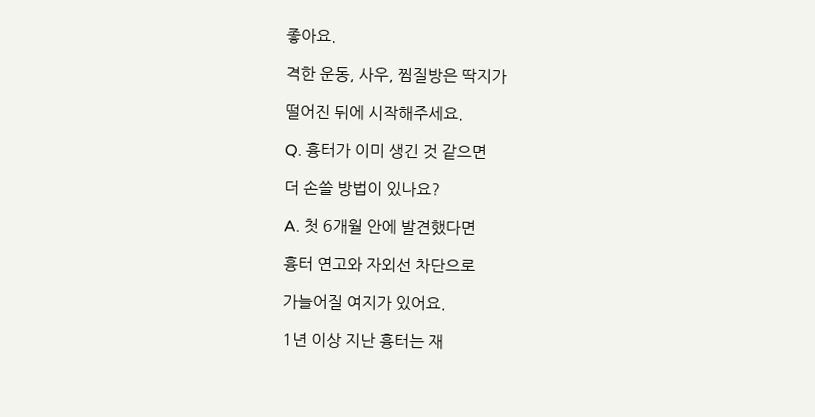좋아요.

격한 운동, 사우, 찜질방은 딱지가

떨어진 뒤에 시작해주세요.

Q. 흉터가 이미 생긴 것 같으면

더 손쓸 방법이 있나요?

A. 첫 6개월 안에 발견했다면

흉터 연고와 자외선 차단으로

가늘어질 여지가 있어요.

1년 이상 지난 흉터는 재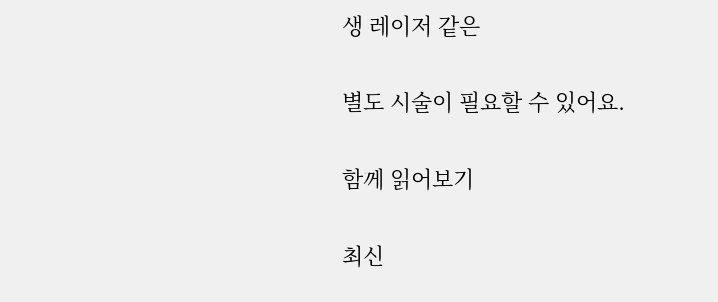생 레이저 같은

별도 시술이 필요할 수 있어요.

함께 읽어보기

최신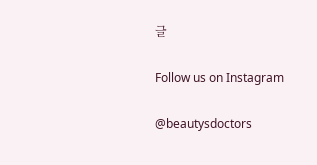글

Follow us on Instagram

@beautysdoctors